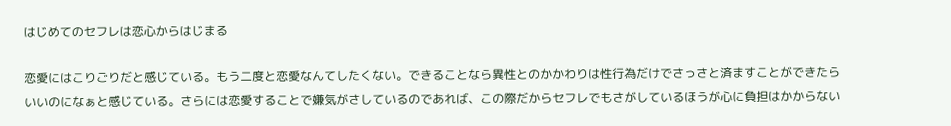はじめてのセフレは恋心からはじまる

恋愛にはこりごりだと感じている。もう二度と恋愛なんてしたくない。できることなら異性とのかかわりは性行為だけでさっさと済ますことができたらいいのになぁと感じている。さらには恋愛することで嫌気がさしているのであれば、この際だからセフレでもさがしているほうが心に負担はかからない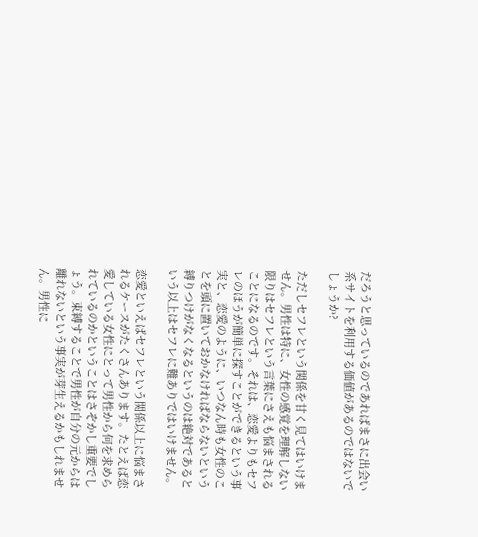だろうと思っているのであればまさに出会い系サイトを利用する価値があるのではないでしょうか?

ただしセフレという関係を甘く見てはいけません。男性は特に、女性の感覚を理解しない限りはセフレという言葉にさえも悩まされることになるのです。それは、恋愛よりもセフレのほうが簡単に探すことができるという事実と、恋愛のように、いつなん時も女性のことを頭に置いておかなければならないという縛りつけがなくなるというのは絶対であるという以上はセフレに難ありではいけません。

恋愛といえばセフレという関係以上に悩まされるケースがたくさんあります。たとえば恋愛している女性にとって男性から何を求められているのかということはさぞかし重要でしょう。束縛することで男性が自分の元からは離れないという事実が芽生えるかもしれません。男性に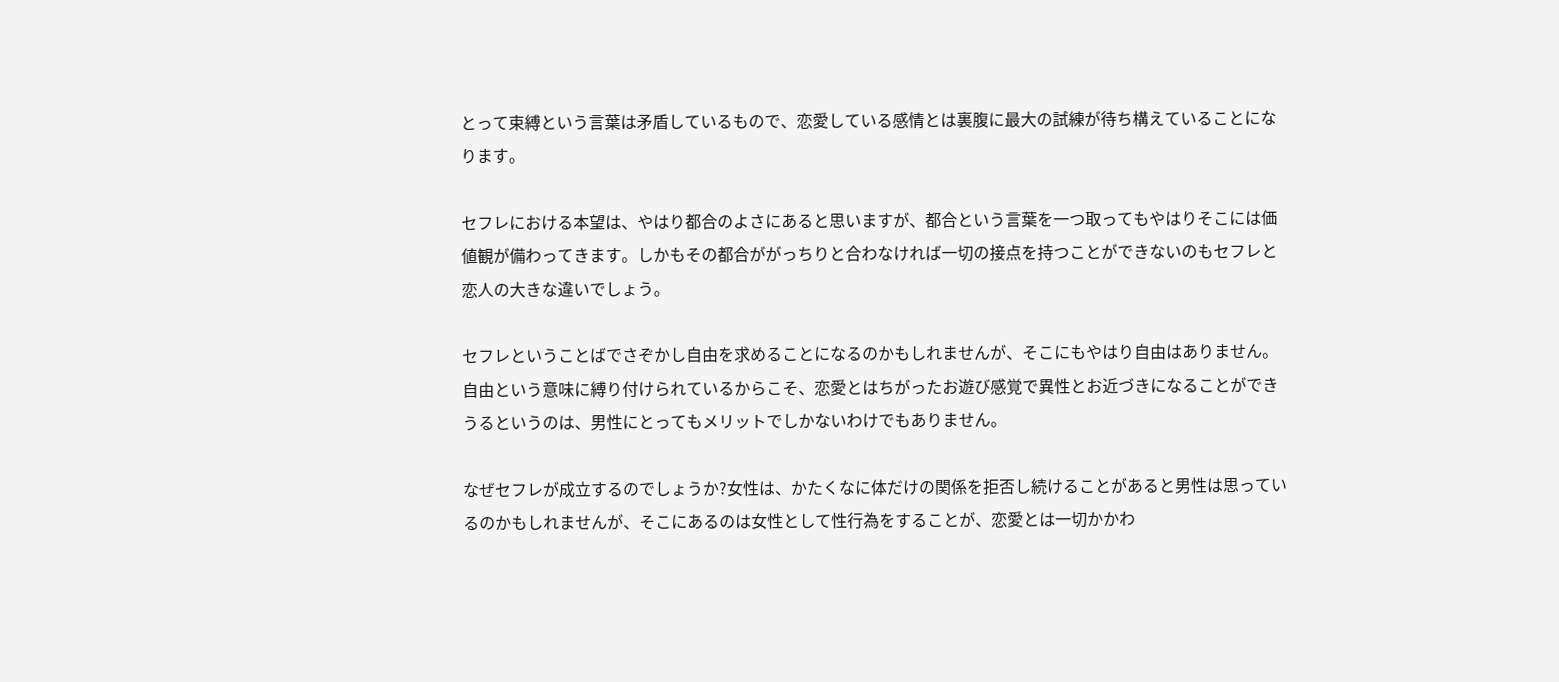とって束縛という言葉は矛盾しているもので、恋愛している感情とは裏腹に最大の試練が待ち構えていることになります。

セフレにおける本望は、やはり都合のよさにあると思いますが、都合という言葉を一つ取ってもやはりそこには価値観が備わってきます。しかもその都合ががっちりと合わなければ一切の接点を持つことができないのもセフレと恋人の大きな違いでしょう。

セフレということばでさぞかし自由を求めることになるのかもしれませんが、そこにもやはり自由はありません。自由という意味に縛り付けられているからこそ、恋愛とはちがったお遊び感覚で異性とお近づきになることができうるというのは、男性にとってもメリットでしかないわけでもありません。

なぜセフレが成立するのでしょうか?女性は、かたくなに体だけの関係を拒否し続けることがあると男性は思っているのかもしれませんが、そこにあるのは女性として性行為をすることが、恋愛とは一切かかわ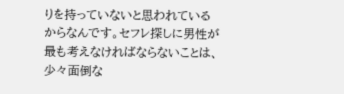りを持っていないと思われているからなんです。セフレ探しに男性が最も考えなければならないことは、少々面倒な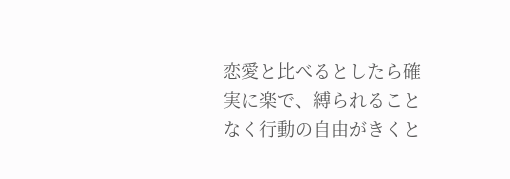恋愛と比べるとしたら確実に楽で、縛られることなく行動の自由がきくと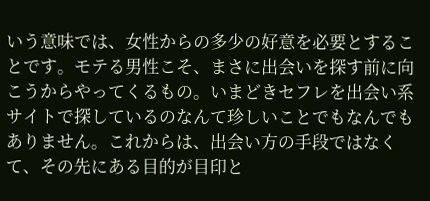いう意味では、女性からの多少の好意を必要とすることです。モテる男性こそ、まさに出会いを探す前に向こうからやってくるもの。いまどきセフレを出会い系サイトで探しているのなんて珍しいことでもなんでもありません。これからは、出会い方の手段ではなくて、その先にある目的が目印と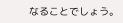なることでしょう。